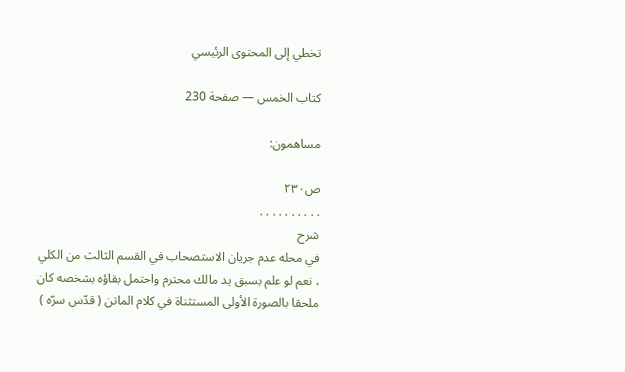تخطي إلى المحتوى الرئيسي

كتاب الخمس — صفحة 230

مساهمون:

ص٢٣٠
. . . . . . . . . .
شرح
في محله عدم جريان الاستصحاب في القسم الثالث من الكلي ، نعم لو علم بسبق يد مالك محترم واحتمل بقاؤه بشخصه كان ملحقا بالصورة الأولى المستثناة في كلام الماتن ( قدّس سرّه )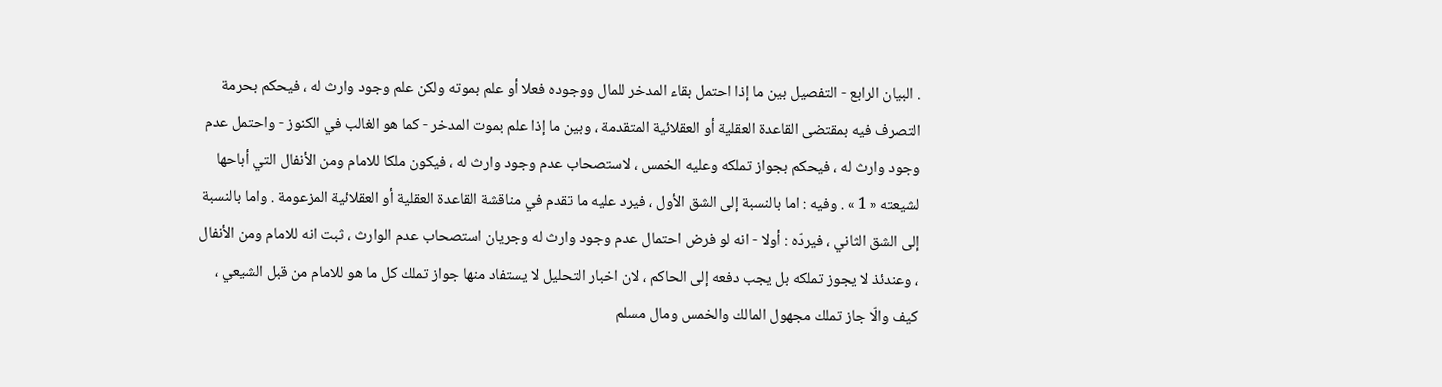. البيان الرابع - التفصيل بين ما إذا احتمل بقاء المدخر للمال ووجوده فعلا أو علم بموته ولكن علم وجود وارث له ، فيحكم بحرمة التصرف فيه بمقتضى القاعدة العقلية أو العقلائية المتقدمة ، وبين ما إذا علم بموت المدخر - كما هو الغالب في الكنوز - واحتمل عدم وجود وارث له ، فيحكم بجواز تملكه وعليه الخمس ، لاستصحاب عدم وجود وارث له ، فيكون ملكا للامام ومن الأنفال التي أباحها لشيعته « 1 » . وفيه : اما بالنسبة إلى الشق الأول ، فيرد عليه ما تقدم في مناقشة القاعدة العقلية أو العقلائية المزعومة . واما بالنسبة إلى الشق الثاني ، فيردّه : أولا - انه لو فرض احتمال عدم وجود وارث له وجريان استصحاب عدم الوارث ، ثبت انه للامام ومن الأنفال ، وعندئذ لا يجوز تملكه بل يجب دفعه إلى الحاكم ، لان اخبار التحليل لا يستفاد منها جواز تملك كل ما هو للامام من قبل الشيعي ، كيف والّا جاز تملك مجهول المالك والخمس ومال مسلم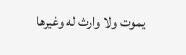يموت ولا وارث له وغيرها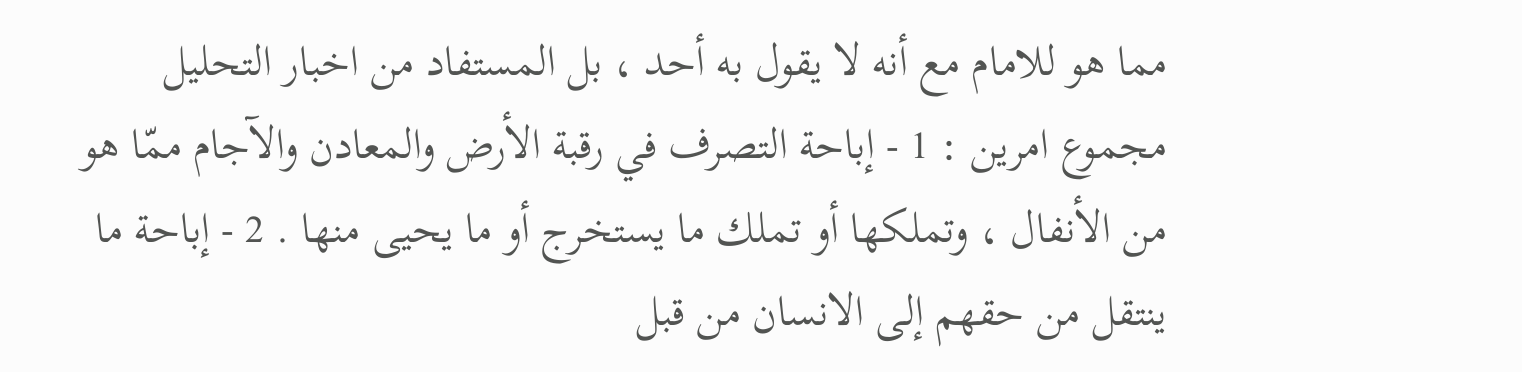مما هو للامام مع أنه لا يقول به أحد ، بل المستفاد من اخبار التحليل مجموع امرين : 1 - إباحة التصرف في رقبة الأرض والمعادن والآجام ممّا هو من الأنفال ، وتملكها أو تملك ما يستخرج أو ما يحيى منها . 2 - إباحة ما ينتقل من حقهم إلى الانسان من قبل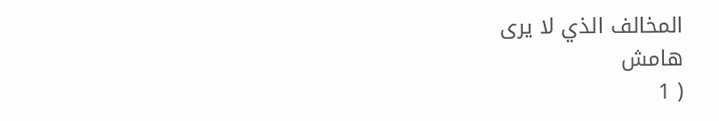المخالف الذي لا يرى
هامش
( 1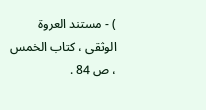) - مستند العروة الوثقى ، كتاب الخمس ، ص 84 .